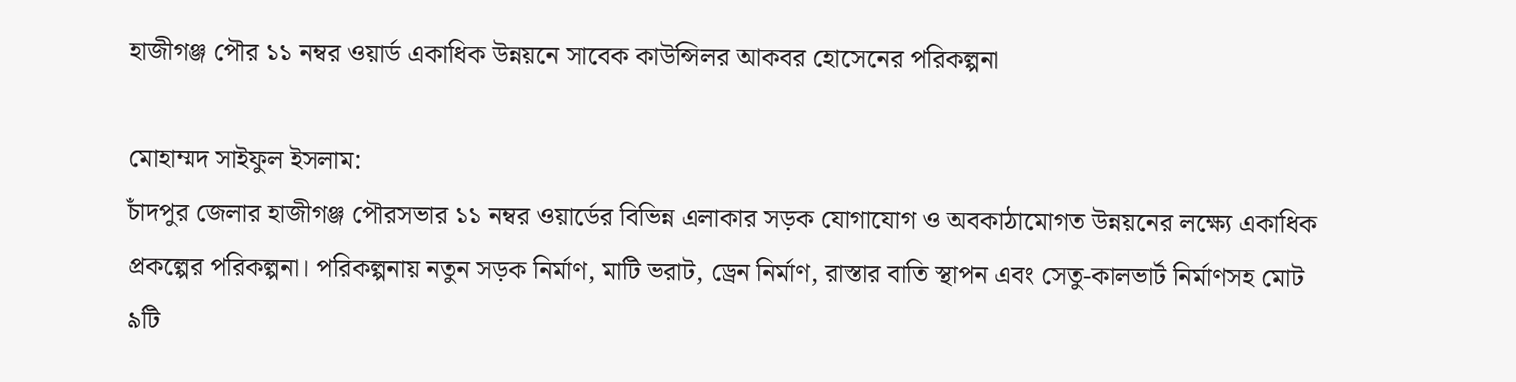হাজীগঞ্জ পৌর ১১ নম্বর ওয়ার্ড একাধিক উন্নয়নে সাবেক কাউন্সিলর আকবর হোসেনের পরিকল্পনা

মোহাম্মদ সাইফুল ইসলাম:
চাঁদপুর জেলার হাজীগঞ্জ পৌরসভার ১১ নম্বর ওয়ার্ডের বিভিন্ন এলাকার সড়ক যোগাযোগ ও অবকাঠামোগত উন্নয়নের লক্ষ্যে একাধিক প্রকল্পের পরিকল্পনা। পরিকল্পনায় নতুন সড়ক নির্মাণ, মাটি ভরাট, ড্রেন নির্মাণ, রাস্তার বাতি স্থাপন এবং সেতু-কালভার্ট নির্মাণসহ মোট ৯টি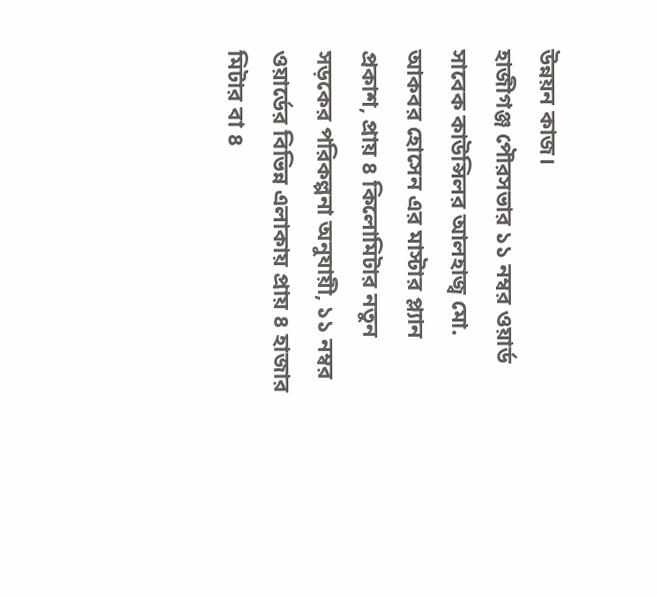উন্নয়ন কাজ।
হাজীগঞ্জ পৌরসভার ১১ নম্বর ওয়ার্ড সাবেক কাউন্সিলর আলহাজ্ব মো. আকবর হোসেন এর মাস্টার প্ল্যান প্রকাশ, প্রায় ৪ কিলোমিটার নতুন সড়কের পরিকল্পনা অনুযায়ী, ১১ নম্বর ওয়ার্ডের বিভিন্ন এলাকায় প্রায় ৪ হাজার মিটার বা ৪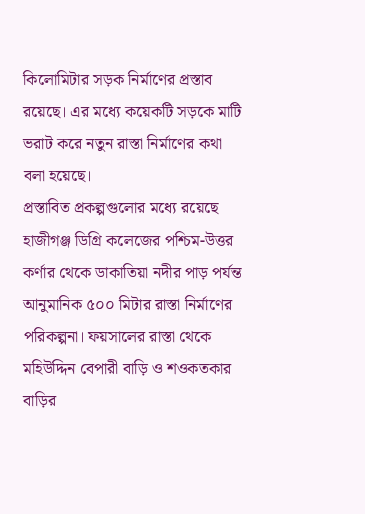কিলোমিটার সড়ক নির্মাণের প্রস্তাব রয়েছে। এর মধ্যে কয়েকটি সড়কে মাটি ভরাট করে নতুন রাস্তা নির্মাণের কথা বলা হয়েছে।
প্রস্তাবিত প্রকল্পগুলোর মধ্যে রয়েছে
হাজীগঞ্জ ডিগ্রি কলেজের পশ্চিম-উত্তর কর্ণার থেকে ডাকাতিয়া নদীর পাড় পর্যন্ত আনুমানিক ৫০০ মিটার রাস্তা নির্মাণের পরিকল্পনা। ফয়সালের রাস্তা থেকে মহিউদ্দিন বেপারী বাড়ি ও শওকতকার বাড়ির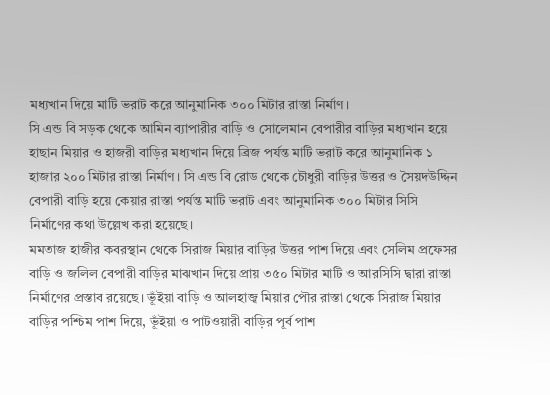মধ্যখান দিয়ে মাটি ভরাট করে আনুমানিক ৩০০ মিটার রাস্তা নির্মাণ।
সি এন্ড বি সড়ক থেকে আমিন ব্যাপারীর বাড়ি ও সোলেমান বেপারীর বাড়ির মধ্যখান হয়ে হাছান মিয়ার ও হাজরী বাড়ির মধ্যখান দিয়ে ব্রিজ পর্যন্ত মাটি ভরাট করে আনুমানিক ১ হাজার ২০০ মিটার রাস্তা নির্মাণ। সি এন্ড বি রোড থেকে চৌধুরী বাড়ির উত্তর ও সৈয়দউদ্দিন বেপারী বাড়ি হয়ে কেয়ার রাস্তা পর্যন্ত মাটি ভরাট এবং আনুমানিক ৩০০ মিটার সিসি নির্মাণের কথা উল্লেখ করা হয়েছে।
মমতাজ হাজীর কবরস্থান থেকে সিরাজ মিয়ার বাড়ির উত্তর পাশ দিয়ে এবং সেলিম প্রফেসর বাড়ি ও জলিল বেপারী বাড়ির মাঝখান দিয়ে প্রায় ৩৫০ মিটার মাটি ও আরসিসি দ্বারা রাস্তা নির্মাণের প্রস্তাব রয়েছে। ভূঁইয়া বাড়ি ও আলহাজ্ব মিয়ার পৌর রাস্তা থেকে সিরাজ মিয়ার বাড়ির পশ্চিম পাশ দিয়ে, ভূঁইয়া ও পাটওয়ারী বাড়ির পূর্ব পাশ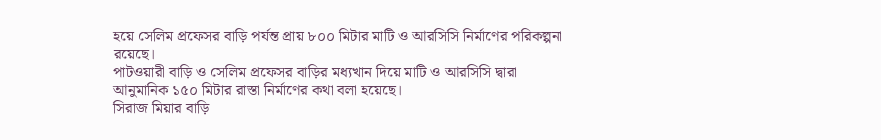হয়ে সেলিম প্রফেসর বাড়ি পর্যন্ত প্রায় ৮০০ মিটার মাটি ও আরসিসি নির্মাণের পরিকল্পনা রয়েছে।
পাটওয়ারী বাড়ি ও সেলিম প্রফেসর বাড়ির মধ্যখান দিয়ে মাটি ও আরসিসি দ্বারা আনুমানিক ১৫০ মিটার রাস্তা নির্মাণের কথা বলা হয়েছে।
সিরাজ মিয়ার বাড়ি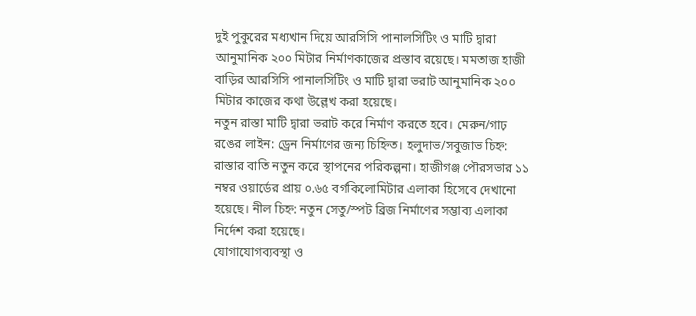দুই পুকুরের মধ্যখান দিয়ে আরসিসি পানালসিটিং ও মাটি দ্বারা আনুমানিক ২০০ মিটার নির্মাণকাজের প্রস্তাব রয়েছে। মমতাজ হাজী বাড়ির আরসিসি পানালসিটিং ও মাটি দ্বারা ভরাট আনুমানিক ২০০ মিটার কাজের কথা উল্লেখ করা হয়েছে।
নতুন রাস্তা মাটি দ্বারা ভরাট করে নির্মাণ করতে হবে। মেরুন/গাঢ় রঙের লাইন: ড্রেন নির্মাণের জন্য চিহ্নিত। হলুদাভ/সবুজাভ চিহ্ন: রাস্তার বাতি নতুন করে স্থাপনের পরিকল্পনা। হাজীগঞ্জ পৌরসভার ১১ নম্বর ওয়ার্ডের প্রায় ০.৬৫ বর্গকিলোমিটার এলাকা হিসেবে দেখানো হয়েছে। নীল চিহ্ন: নতুন সেতু/স্পট ব্রিজ নির্মাণের সম্ভাব্য এলাকা নির্দেশ করা হয়েছে।
যোগাযোগব্যবস্থা ও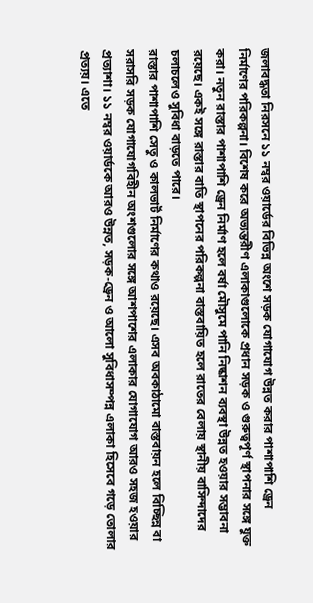জলাবদ্ধতা নিরসনে ১১ নম্বর ওয়ার্ডের বিভিন্ন অংশে সড়ক যোগাযোগ উন্নত করার পাশাপাশি ড্রেন নির্মাণের পরিকল্পনা। বিশেষ করে অভ্যন্তরীণ এলাকাগুলোকে প্রধান সড়ক ও গুরুত্বপূর্ণ স্থাপনার সঙ্গে যুক্ত করা। নতুন রাস্তার পাশাপাশি ড্রেন নির্মাণ হলে বর্ষা মৌসুমে পানি নিষ্কাশন ব্যবস্থা উন্নত হওয়ার সম্ভাবনা রয়েছে। একই সঙ্গে রাস্তার বাতি স্থাপনের পরিকল্পনা বাস্তবায়িত হলে রাতের বেলায় স্থানীয় বাসিন্দাদের চলাচলেও সুবিধা বাড়তে পারে।
রাস্তার পাশাপাশি সেতু ও কালভার্ট নির্মাণের কথাও রয়েছে। এসব অবকাঠামো বাস্তবায়ন হলে বিচ্ছিন্ন বা সরাসরি সড়ক যোগাযোগবিহীন অংশগুলোর সঙ্গে আশপাশের এলাকার যোগাযোগ আরও সহজ হওয়ার প্রত্যাশা। ১১ নম্বর ওয়ার্ডকে আরও উন্নত, সড়ক-ড্রেন ও আলো সুবিধাসম্পন্ন এলাকা হিসেবে গড়ে তোলার প্রত্যয়। এতে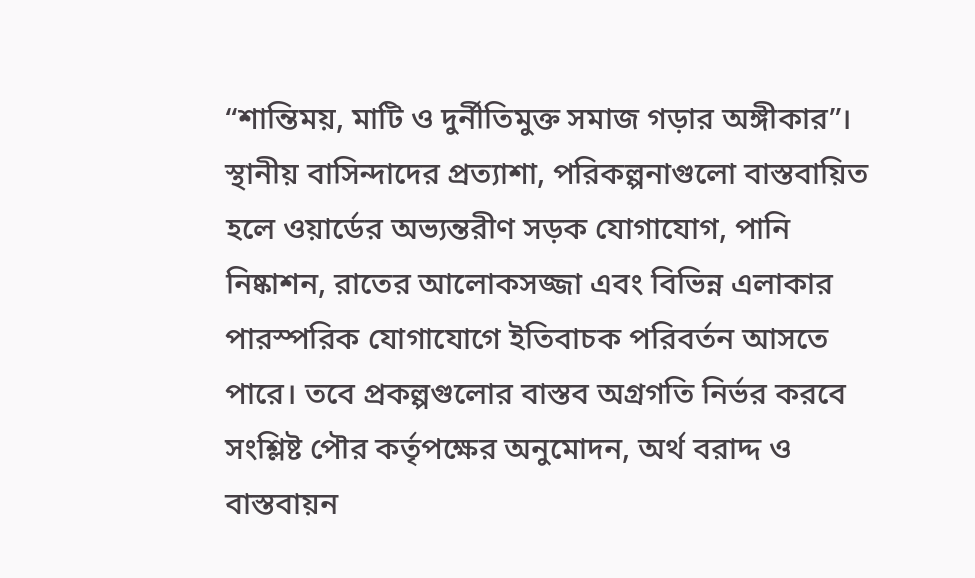“শান্তিময়, মাটি ও দুর্নীতিমুক্ত সমাজ গড়ার অঙ্গীকার”।
স্থানীয় বাসিন্দাদের প্রত্যাশা, পরিকল্পনাগুলো বাস্তবায়িত হলে ওয়ার্ডের অভ্যন্তরীণ সড়ক যোগাযোগ, পানি নিষ্কাশন, রাতের আলোকসজ্জা এবং বিভিন্ন এলাকার পারস্পরিক যোগাযোগে ইতিবাচক পরিবর্তন আসতে পারে। তবে প্রকল্পগুলোর বাস্তব অগ্রগতি নির্ভর করবে সংশ্লিষ্ট পৌর কর্তৃপক্ষের অনুমোদন, অর্থ বরাদ্দ ও বাস্তবায়ন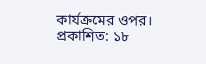কার্যক্রমের ওপর।
প্রকাশিত: ১৮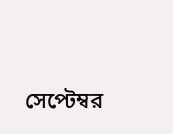সেপ্টেম্বর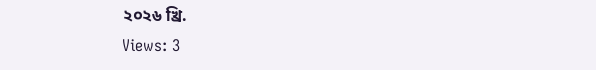২০২৬ খ্রি.
Views: 3